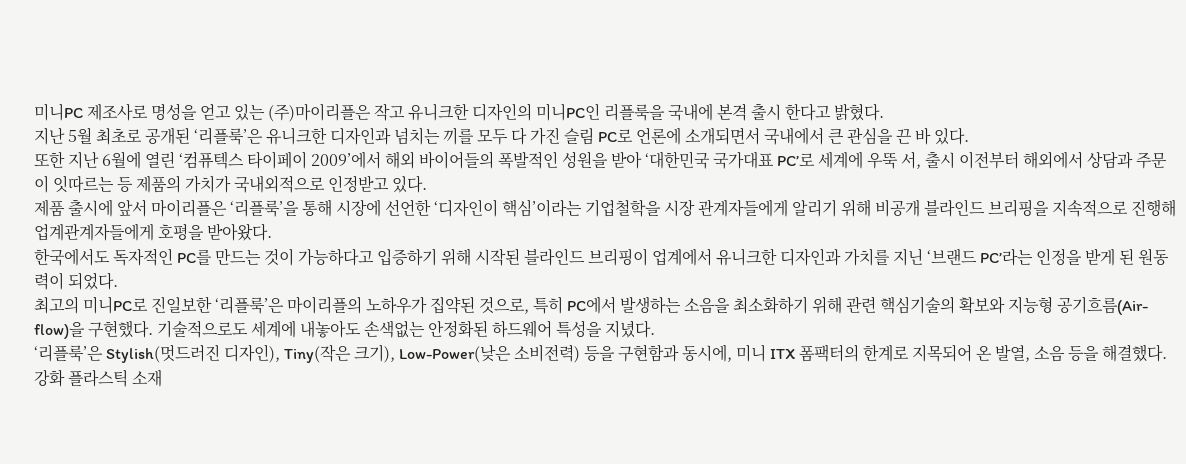미니PC 제조사로 명성을 얻고 있는 (주)마이리플은 작고 유니크한 디자인의 미니PC인 리플룩을 국내에 본격 출시 한다고 밝혔다.
지난 5월 최초로 공개된 ‘리플룩’은 유니크한 디자인과 넘치는 끼를 모두 다 가진 슬림 PC로 언론에 소개되면서 국내에서 큰 관심을 끈 바 있다.
또한 지난 6월에 열린 ‘컴퓨텍스 타이페이 2009’에서 해외 바이어들의 폭발적인 성원을 받아 ‘대한민국 국가대표 PC’로 세계에 우뚝 서, 출시 이전부터 해외에서 상담과 주문이 잇따르는 등 제품의 가치가 국내외적으로 인정받고 있다.
제품 출시에 앞서 마이리플은 ‘리플룩’을 통해 시장에 선언한 ‘디자인이 핵심’이라는 기업철학을 시장 관계자들에게 알리기 위해 비공개 블라인드 브리핑을 지속적으로 진행해 업계관계자들에게 호평을 받아왔다.
한국에서도 독자적인 PC를 만드는 것이 가능하다고 입증하기 위해 시작된 블라인드 브리핑이 업계에서 유니크한 디자인과 가치를 지닌 ‘브랜드 PC’라는 인정을 받게 된 원동력이 되었다.
최고의 미니PC로 진일보한 ‘리플룩’은 마이리플의 노하우가 집약된 것으로, 특히 PC에서 발생하는 소음을 최소화하기 위해 관련 핵심기술의 확보와 지능형 공기흐름(Air-flow)을 구현했다. 기술적으로도 세계에 내놓아도 손색없는 안정화된 하드웨어 특성을 지녔다.
‘리플룩’은 Stylish(멋드러진 디자인), Tiny(작은 크기), Low-Power(낮은 소비전력) 등을 구현함과 동시에, 미니 ITX 폼팩터의 한계로 지목되어 온 발열, 소음 등을 해결했다. 강화 플라스틱 소재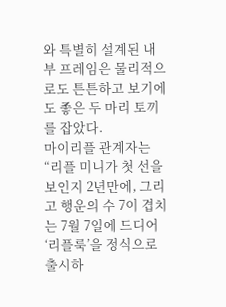와 특별히 설계된 내부 프레임은 물리적으로도 튼튼하고 보기에도 좋은 두 마리 토끼를 잡았다.
마이리플 관계자는 “리플 미니가 첫 선을 보인지 2년만에, 그리고 행운의 수 7이 겹치는 7월 7일에 드디어 ‘리플룩’을 정식으로 출시하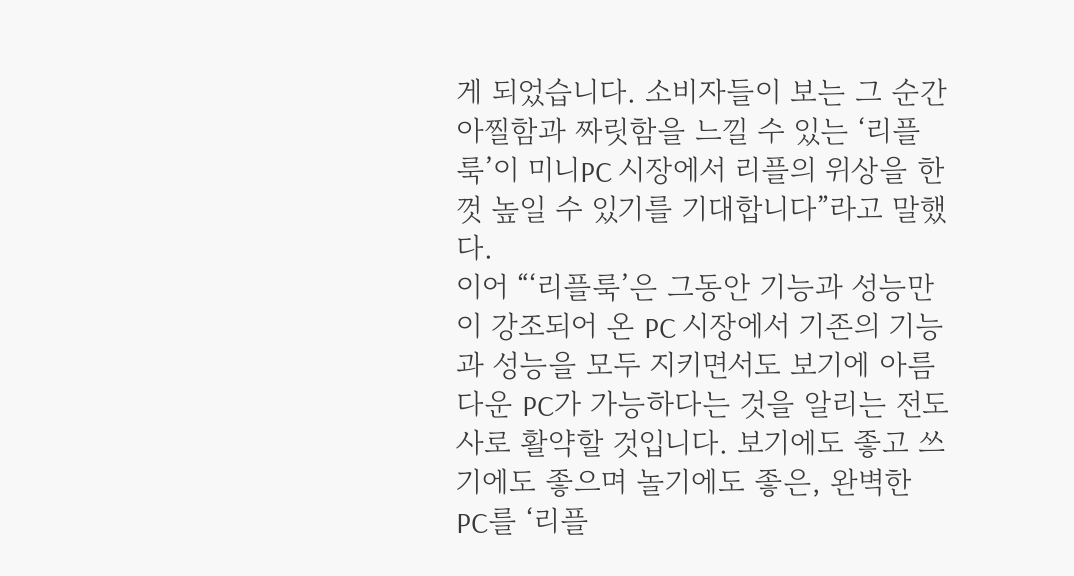게 되었습니다. 소비자들이 보는 그 순간 아찔함과 짜릿함을 느낄 수 있는 ‘리플룩’이 미니PC 시장에서 리플의 위상을 한껏 높일 수 있기를 기대합니다”라고 말했다.
이어 “‘리플룩’은 그동안 기능과 성능만이 강조되어 온 PC 시장에서 기존의 기능과 성능을 모두 지키면서도 보기에 아름다운 PC가 가능하다는 것을 알리는 전도사로 활약할 것입니다. 보기에도 좋고 쓰기에도 좋으며 놀기에도 좋은, 완벽한 PC를 ‘리플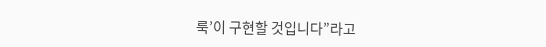룩’이 구현할 것입니다”라고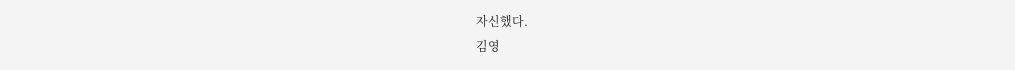자신했다.
김영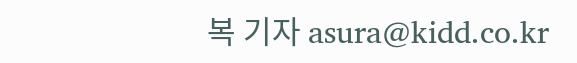복 기자 asura@kidd.co.kr